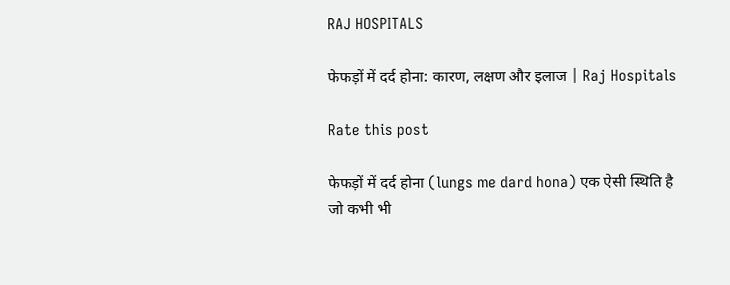RAJ HOSPITALS

फेफड़ों में दर्द होना: कारण, लक्षण और इलाज | Raj Hospitals

Rate this post

फेफड़ों में दर्द होना (lungs me dard hona) एक ऐसी स्थिति है जो कभी भी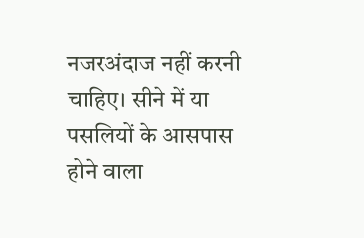नजरअंदाज नहीं करनी चाहिए। सीने में या पसलियों के आसपास होने वाला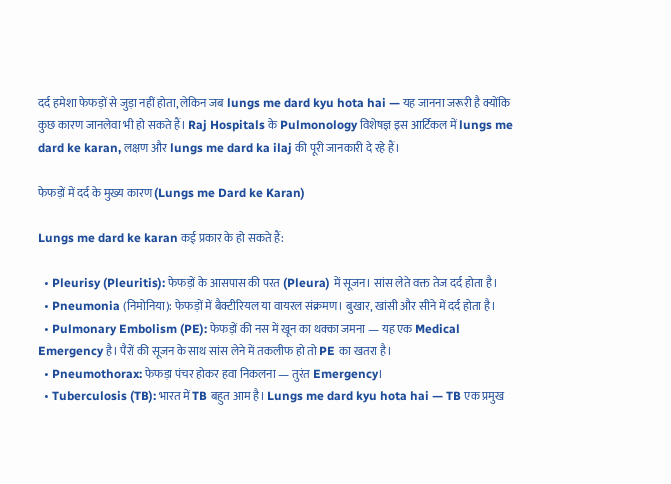दर्द हमेशा फेफड़ों से जुड़ा नहीं होता, लेकिन जब lungs me dard kyu hota hai — यह जानना जरूरी है क्योंकि कुछ कारण जानलेवा भी हो सकते हैं। Raj Hospitals के Pulmonology विशेषज्ञ इस आर्टिकल में lungs me dard ke karan, लक्षण और lungs me dard ka ilaj की पूरी जानकारी दे रहे हैं।

फेफड़ों में दर्द के मुख्य कारण (Lungs me Dard ke Karan)

Lungs me dard ke karan कई प्रकार के हो सकते हैं:

  • Pleurisy (Pleuritis): फेफड़ों के आसपास की परत (Pleura) में सूजन। सांस लेते वक्त तेज दर्द होता है।
  • Pneumonia (निमोनिया): फेफड़ों में बैक्टीरियल या वायरल संक्रमण। बुखार, खांसी और सीने में दर्द होता है।
  • Pulmonary Embolism (PE): फेफड़ों की नस में खून का थक्का जमना — यह एक Medical Emergency है। पैरों की सूजन के साथ सांस लेने में तकलीफ हो तो PE का खतरा है।
  • Pneumothorax: फेफड़ा पंचर होकर हवा निकलना — तुरंत Emergency।
  • Tuberculosis (TB): भारत में TB बहुत आम है। Lungs me dard kyu hota hai — TB एक प्रमुख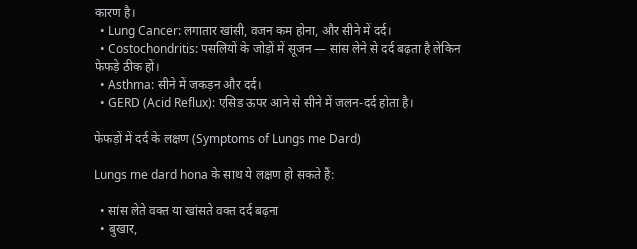कारण है।
  • Lung Cancer: लगातार खांसी, वजन कम होना, और सीने में दर्द।
  • Costochondritis: पसलियों के जोड़ों में सूजन — सांस लेने से दर्द बढ़ता है लेकिन फेफड़े ठीक हों।
  • Asthma: सीने में जकड़न और दर्द।
  • GERD (Acid Reflux): एसिड ऊपर आने से सीने में जलन-दर्द होता है।

फेफड़ों में दर्द के लक्षण (Symptoms of Lungs me Dard)

Lungs me dard hona के साथ ये लक्षण हो सकते हैं:

  • सांस लेते वक्त या खांसते वक्त दर्द बढ़ना
  • बुखार,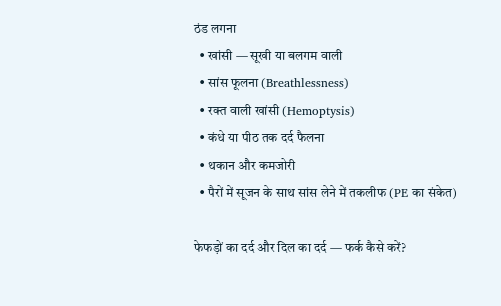ठंड लगना
  • खांसी — सूखी या बलगम वाली
  • सांस फूलना (Breathlessness)
  • रक्त वाली खांसी (Hemoptysis)
  • कंधे या पीठ तक दर्द फैलना
  • थकान और कमजोरी
  • पैरों में सूजन के साथ सांस लेने में तकलीफ (PE का संकेत)

फेफड़ों का दर्द और दिल का दर्द — फर्क कैसे करें?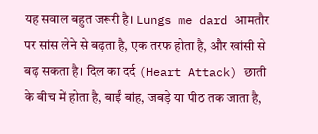यह सवाल बहुत जरूरी है। Lungs me dard आमतौर पर सांस लेने से बढ़ता है, एक तरफ होता है, और खांसी से बढ़ सकता है। दिल का दर्द (Heart Attack) छाती के बीच में होता है, बाईं बांह, जबड़े या पीठ तक जाता है,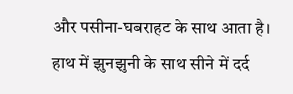और पसीना-घबराहट के साथ आता है। हाथ में झुनझुनी के साथ सीने में दर्द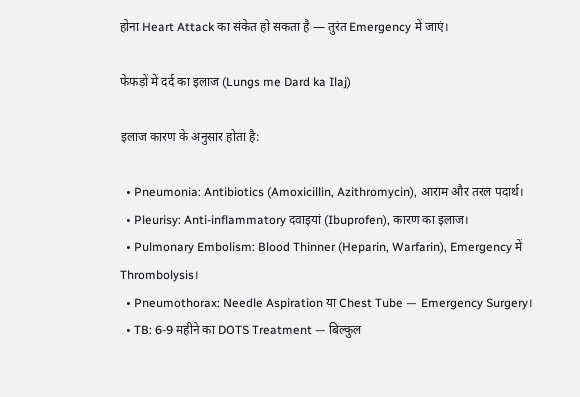होना Heart Attack का संकेत हो सकता है — तुरंत Emergency में जाएं।

फेफड़ों में दर्द का इलाज (Lungs me Dard ka Ilaj)

इलाज कारण के अनुसार होता है:

  • Pneumonia: Antibiotics (Amoxicillin, Azithromycin), आराम और तरल पदार्थ।
  • Pleurisy: Anti-inflammatory दवाइयां (Ibuprofen), कारण का इलाज।
  • Pulmonary Embolism: Blood Thinner (Heparin, Warfarin), Emergency में Thrombolysis।
  • Pneumothorax: Needle Aspiration या Chest Tube — Emergency Surgery।
  • TB: 6-9 महीने का DOTS Treatment — बिल्कुल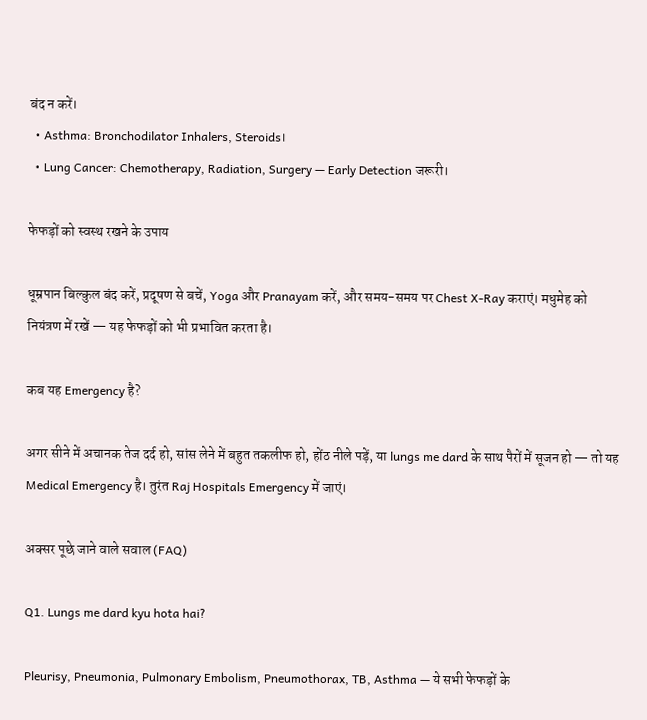बंद न करें।
  • Asthma: Bronchodilator Inhalers, Steroids।
  • Lung Cancer: Chemotherapy, Radiation, Surgery — Early Detection जरूरी।

फेफड़ों को स्वस्थ रखने के उपाय

धूम्रपान बिल्कुल बंद करें, प्रदूषण से बचें, Yoga और Pranayam करें, और समय-समय पर Chest X-Ray कराएं। मधुमेह को नियंत्रण में रखें — यह फेफड़ों को भी प्रभावित करता है।

कब यह Emergency है?

अगर सीने में अचानक तेज दर्द हो, सांस लेने में बहुत तकलीफ हो, होंठ नीले पड़ें, या lungs me dard के साथ पैरों में सूजन हो — तो यह Medical Emergency है। तुरंत Raj Hospitals Emergency में जाएं।

अक्सर पूछे जाने वाले सवाल (FAQ)

Q1. Lungs me dard kyu hota hai?

Pleurisy, Pneumonia, Pulmonary Embolism, Pneumothorax, TB, Asthma — ये सभी फेफड़ों के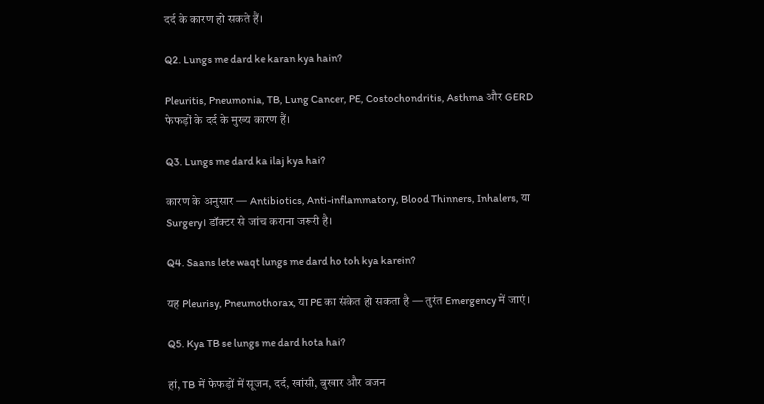दर्द के कारण हो सकते हैं।

Q2. Lungs me dard ke karan kya hain?

Pleuritis, Pneumonia, TB, Lung Cancer, PE, Costochondritis, Asthma और GERD फेफड़ों के दर्द के मुख्य कारण हैं।

Q3. Lungs me dard ka ilaj kya hai?

कारण के अनुसार — Antibiotics, Anti-inflammatory, Blood Thinners, Inhalers, या Surgery। डॉक्टर से जांच कराना जरूरी है।

Q4. Saans lete waqt lungs me dard ho toh kya karein?

यह Pleurisy, Pneumothorax, या PE का संकेत हो सकता है — तुरंत Emergency में जाएं।

Q5. Kya TB se lungs me dard hota hai?

हां, TB में फेफड़ों में सूजन, दर्द, खांसी, बुखार और वजन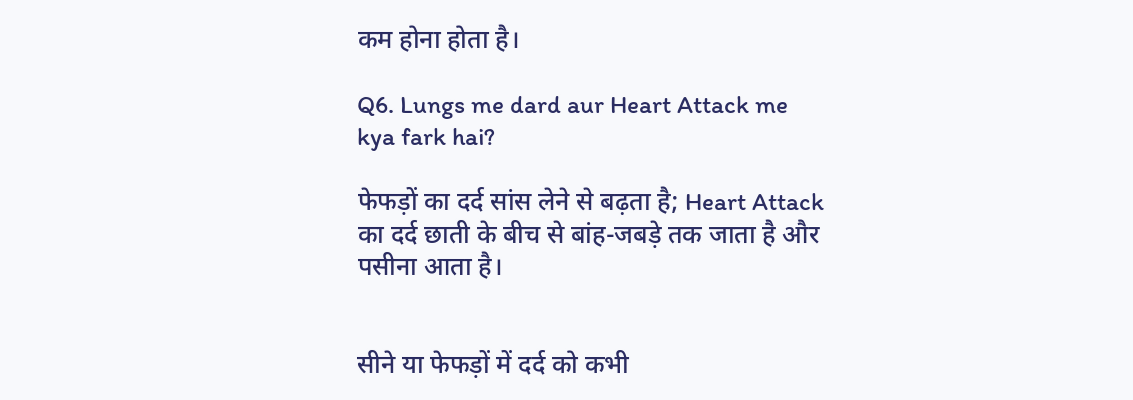कम होना होता है।

Q6. Lungs me dard aur Heart Attack me kya fark hai?

फेफड़ों का दर्द सांस लेने से बढ़ता है; Heart Attack का दर्द छाती के बीच से बांह-जबड़े तक जाता है और पसीना आता है।


सीने या फेफड़ों में दर्द को कभी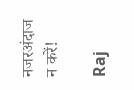नजरअंदाज न करें!

Raj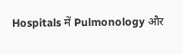Hospitals में Pulmonology और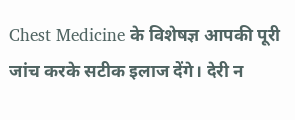Chest Medicine के विशेषज्ञ आपकी पूरी जांच करके सटीक इलाज देंगे। देरी न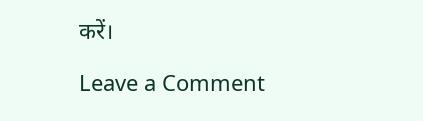करें।

Leave a Comment